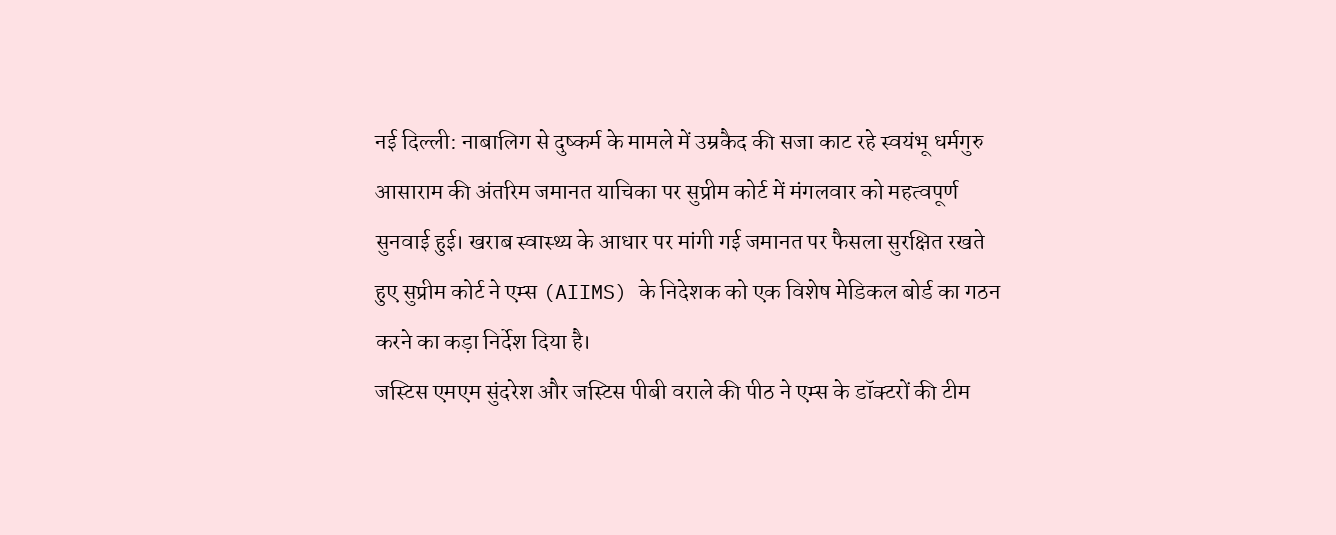नई दिल्ली: नाबालिग से दुष्कर्म के मामले में उम्रकैद की सजा काट रहे स्वयंभू धर्मगुरु आसाराम की अंतरिम जमानत याचिका पर सुप्रीम कोर्ट में मंगलवार को महत्वपूर्ण सुनवाई हुई। खराब स्वास्थ्य के आधार पर मांगी गई जमानत पर फैसला सुरक्षित रखते हुए सुप्रीम कोर्ट ने एम्स (AIIMS) के निदेशक को एक विशेष मेडिकल बोर्ड का गठन करने का कड़ा निर्देश दिया है।
जस्टिस एमएम सुंदरेश और जस्टिस पीबी वराले की पीठ ने एम्स के डॉक्टरों की टीम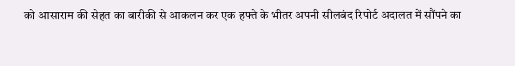को आसाराम की सेहत का बारीकी से आकलन कर एक हफ्ते के भीतर अपनी सीलबंद रिपोर्ट अदालत में सौंपने का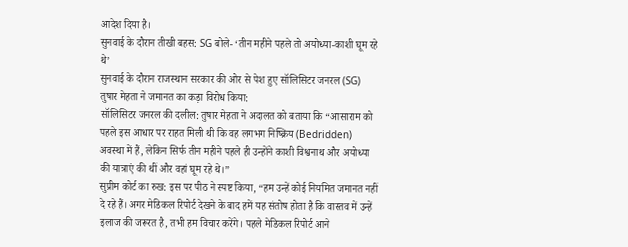आदेश दिया है।
सुनवाई के दौरान तीखी बहस: SG बोले- ‘तीन महीने पहले तो अयोध्या-काशी घूम रहे थे’
सुनवाई के दौरान राजस्थान सरकार की ओर से पेश हुए सॉलिसिटर जनरल (SG) तुषार मेहता ने जमानत का कड़ा विरोध किया:
सॉलिसिटर जनरल की दलील: तुषार मेहता ने अदालत को बताया कि “आसाराम को पहले इस आधार पर राहत मिली थी कि वह लगभग निष्क्रिय (Bedridden) अवस्था में हैं, लेकिन सिर्फ तीन महीने पहले ही उन्होंने काशी विश्वनाथ और अयोध्या की यात्राएं की थीं और वहां घूम रहे थे।”
सुप्रीम कोर्ट का रुख: इस पर पीठ ने स्पष्ट किया, “हम उन्हें कोई नियमित जमानत नहीं दे रहे हैं। अगर मेडिकल रिपोर्ट देखने के बाद हमें यह संतोष होता है कि वास्तव में उन्हें इलाज की जरूरत है, तभी हम विचार करेंगे। पहले मेडिकल रिपोर्ट आने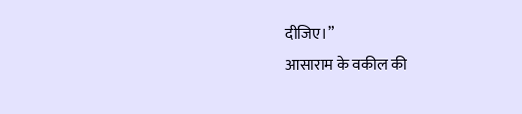दीजिए।”
आसाराम के वकील की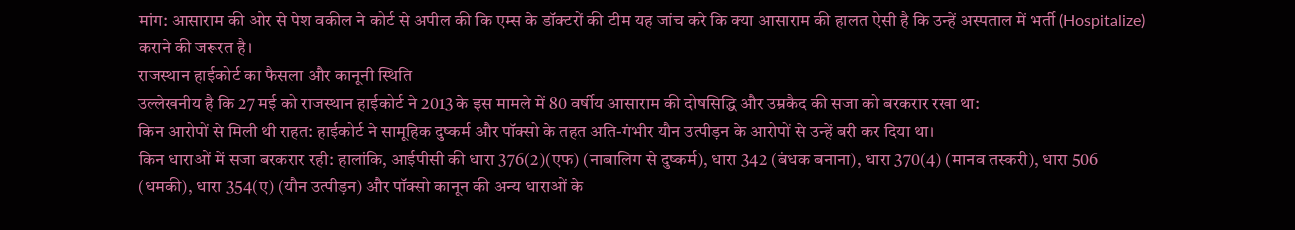मांग: आसाराम की ओर से पेश वकील ने कोर्ट से अपील की कि एम्स के डॉक्टरों की टीम यह जांच करे कि क्या आसाराम की हालत ऐसी है कि उन्हें अस्पताल में भर्ती (Hospitalize) कराने की जरूरत है।
राजस्थान हाईकोर्ट का फैसला और कानूनी स्थिति
उल्लेखनीय है कि 27 मई को राजस्थान हाईकोर्ट ने 2013 के इस मामले में 80 वर्षीय आसाराम की दोषसिद्धि और उम्रकैद की सजा को बरकरार रखा था:
किन आरोपों से मिली थी राहत: हाईकोर्ट ने सामूहिक दुष्कर्म और पॉक्सो के तहत अति-गंभीर यौन उत्पीड़न के आरोपों से उन्हें बरी कर दिया था।
किन धाराओं में सजा बरकरार रही: हालांकि, आईपीसी की धारा 376(2)(एफ) (नाबालिग से दुष्कर्म), धारा 342 (बंधक बनाना), धारा 370(4) (मानव तस्करी), धारा 506 (धमकी), धारा 354(ए) (यौन उत्पीड़न) और पॉक्सो कानून की अन्य धाराओं के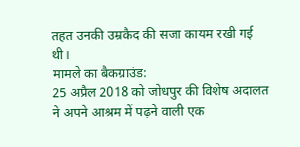तहत उनकी उम्रकैद की सजा कायम रखी गई थी।
मामले का बैकग्राउंड:
25 अप्रैल 2018 को जोधपुर की विशेष अदालत ने अपने आश्रम में पढ़ने वाली एक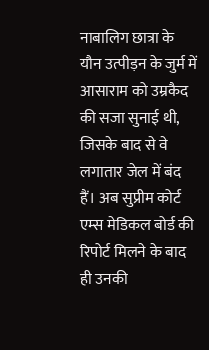नाबालिग छात्रा के यौन उत्पीड़न के जुर्म में आसाराम को उम्रकैद की सजा सुनाई थी, जिसके बाद से वे लगातार जेल में बंद हैं। अब सुप्रीम कोर्ट एम्स मेडिकल बोर्ड की रिपोर्ट मिलने के बाद ही उनकी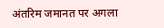अंतरिम जमानत पर अगला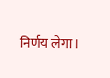निर्णय लेगा।